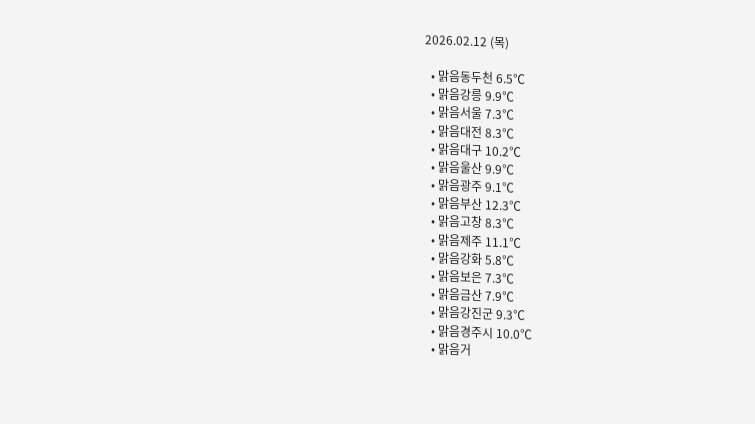2026.02.12 (목)

  • 맑음동두천 6.5℃
  • 맑음강릉 9.9℃
  • 맑음서울 7.3℃
  • 맑음대전 8.3℃
  • 맑음대구 10.2℃
  • 맑음울산 9.9℃
  • 맑음광주 9.1℃
  • 맑음부산 12.3℃
  • 맑음고창 8.3℃
  • 맑음제주 11.1℃
  • 맑음강화 5.8℃
  • 맑음보은 7.3℃
  • 맑음금산 7.9℃
  • 맑음강진군 9.3℃
  • 맑음경주시 10.0℃
  • 맑음거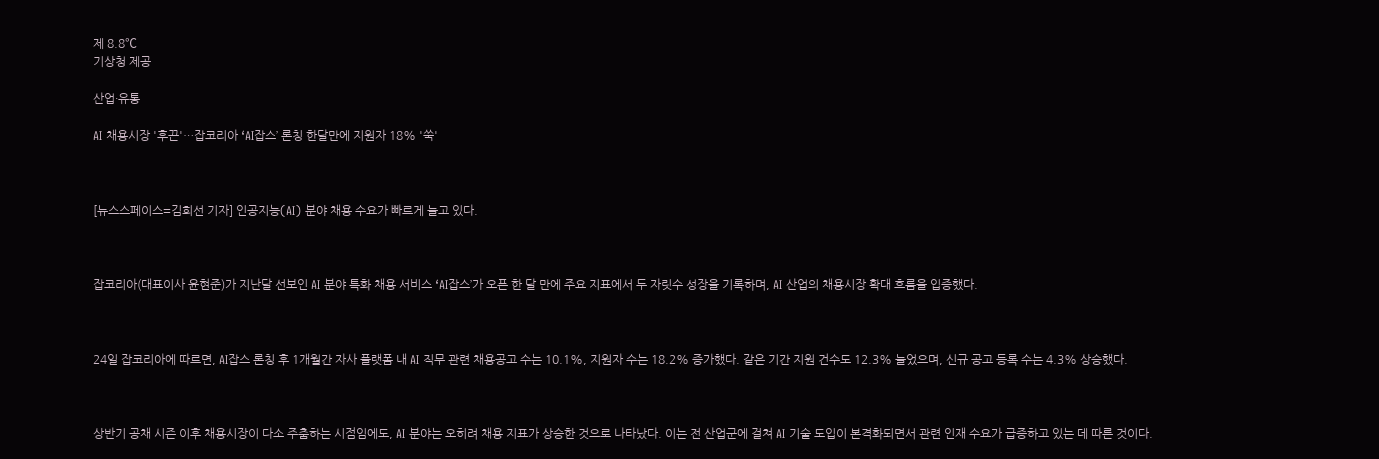제 8.8℃
기상청 제공

산업·유통

AI 채용시장 '후끈'…잡코리아 ‘AI잡스’ 론칭 한달만에 지원자 18% '쑥'



[뉴스스페이스=김희선 기자] 인공지능(AI) 분야 채용 수요가 빠르게 늘고 있다.



잡코리아(대표이사 윤현준)가 지난달 선보인 AI 분야 특화 채용 서비스 ‘AI잡스’가 오픈 한 달 만에 주요 지표에서 두 자릿수 성장을 기록하며, AI 산업의 채용시장 확대 흐름을 입증했다.



24일 잡코리아에 따르면, AI잡스 론칭 후 1개월간 자사 플랫폼 내 AI 직무 관련 채용공고 수는 10.1%, 지원자 수는 18.2% 증가했다. 같은 기간 지원 건수도 12.3% 늘었으며, 신규 공고 등록 수는 4.3% 상승했다.



상반기 공채 시즌 이후 채용시장이 다소 주춤하는 시점임에도, AI 분야는 오히려 채용 지표가 상승한 것으로 나타났다. 이는 전 산업군에 걸쳐 AI 기술 도입이 본격화되면서 관련 인재 수요가 급증하고 있는 데 따른 것이다.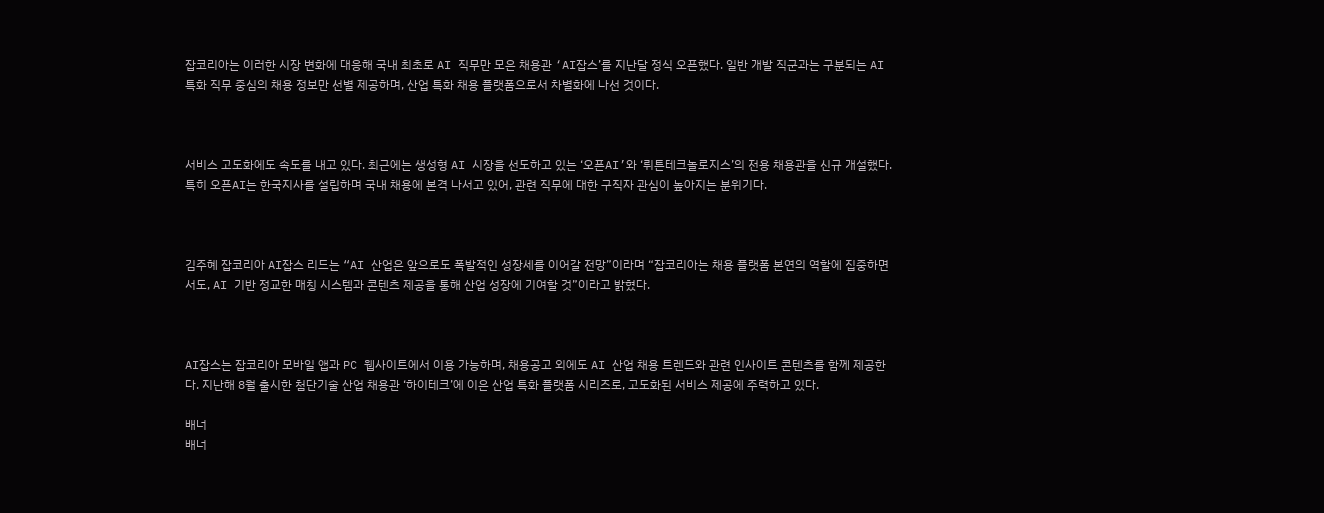잡코리아는 이러한 시장 변화에 대응해 국내 최초로 AI 직무만 모은 채용관 ‘AI잡스’를 지난달 정식 오픈했다. 일반 개발 직군과는 구분되는 AI 특화 직무 중심의 채용 정보만 선별 제공하며, 산업 특화 채용 플랫폼으로서 차별화에 나선 것이다.



서비스 고도화에도 속도를 내고 있다. 최근에는 생성형 AI 시장을 선도하고 있는 ‘오픈AI’와 ‘뤼튼테크놀로지스’의 전용 채용관을 신규 개설했다. 특히 오픈AI는 한국지사를 설립하며 국내 채용에 본격 나서고 있어, 관련 직무에 대한 구직자 관심이 높아지는 분위기다.



김주혜 잡코리아 AI잡스 리드는 “AI 산업은 앞으로도 폭발적인 성장세를 이어갈 전망”이라며 “잡코리아는 채용 플랫폼 본연의 역할에 집중하면서도, AI 기반 정교한 매칭 시스템과 콘텐츠 제공을 통해 산업 성장에 기여할 것”이라고 밝혔다.



AI잡스는 잡코리아 모바일 앱과 PC 웹사이트에서 이용 가능하며, 채용공고 외에도 AI 산업 채용 트렌드와 관련 인사이트 콘텐츠를 함께 제공한다. 지난해 8월 출시한 첨단기술 산업 채용관 ‘하이테크’에 이은 산업 특화 플랫폼 시리즈로, 고도화된 서비스 제공에 주력하고 있다.

배너
배너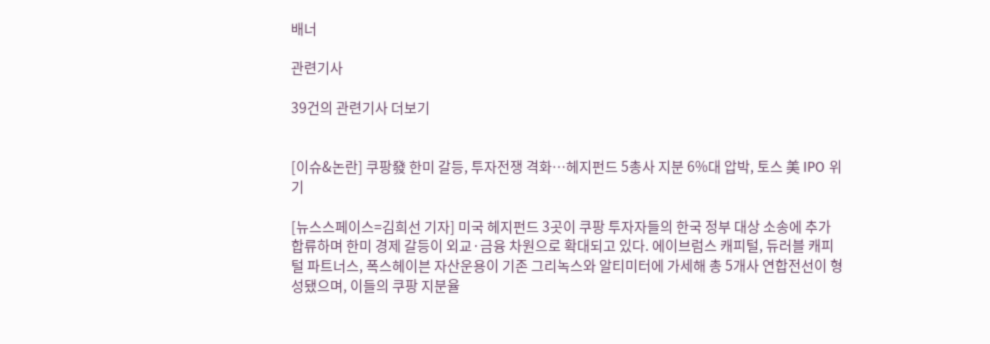배너

관련기사

39건의 관련기사 더보기


[이슈&논란] 쿠팡發 한미 갈등, 투자전쟁 격화…헤지펀드 5총사 지분 6%대 압박, 토스 美 IPO 위기

[뉴스스페이스=김희선 기자] 미국 헤지펀드 3곳이 쿠팡 투자자들의 한국 정부 대상 소송에 추가 합류하며 한미 경제 갈등이 외교·금융 차원으로 확대되고 있다. 에이브럼스 캐피털, 듀러블 캐피털 파트너스, 폭스헤이븐 자산운용이 기존 그리녹스와 알티미터에 가세해 총 5개사 연합전선이 형성됐으며, 이들의 쿠팡 지분율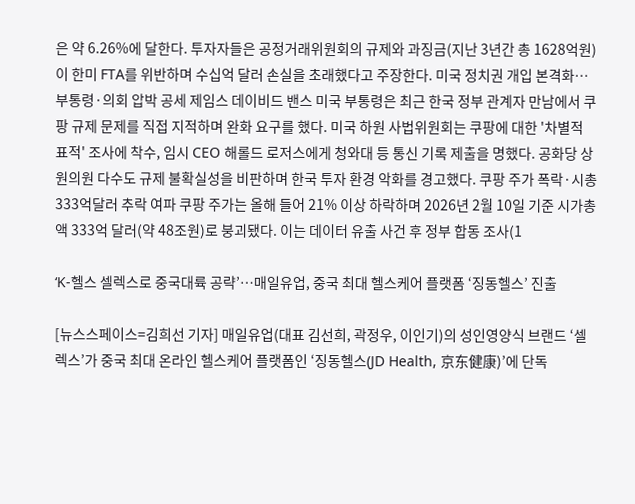은 약 6.26%에 달한다. 투자자들은 공정거래위원회의 규제와 과징금(지난 3년간 총 1628억원)이 한미 FTA를 위반하며 수십억 달러 손실을 초래했다고 주장한다. 미국 정치권 개입 본격화…부통령·의회 압박 공세 제임스 데이비드 밴스 미국 부통령은 최근 한국 정부 관계자 만남에서 쿠팡 규제 문제를 직접 지적하며 완화 요구를 했다. 미국 하원 사법위원회는 쿠팡에 대한 '차별적 표적' 조사에 착수, 임시 CEO 해롤드 로저스에게 청와대 등 통신 기록 제출을 명했다. 공화당 상원의원 다수도 규제 불확실성을 비판하며 한국 투자 환경 악화를 경고했다. 쿠팡 주가 폭락·시총 333억달러 추락 여파 쿠팡 주가는 올해 들어 21% 이상 하락하며 2026년 2월 10일 기준 시가총액 333억 달러(약 48조원)로 붕괴됐다. 이는 데이터 유출 사건 후 정부 합동 조사(1

‘K-헬스 셀렉스로 중국대륙 공략’…매일유업, 중국 최대 헬스케어 플랫폼 ‘징동헬스’ 진출

[뉴스스페이스=김희선 기자] 매일유업(대표 김선희, 곽정우, 이인기)의 성인영양식 브랜드 ‘셀렉스’가 중국 최대 온라인 헬스케어 플랫폼인 ‘징동헬스(JD Health, 京东健康)’에 단독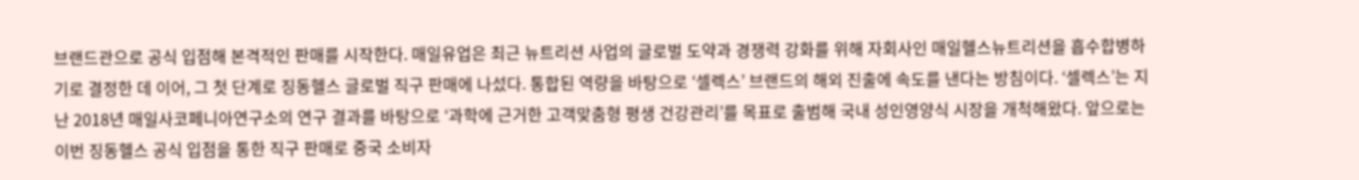브랜드관으로 공식 입점해 본격적인 판매를 시작한다. 매일유업은 최근 뉴트리션 사업의 글로벌 도약과 경쟁력 강화를 위해 자회사인 매일헬스뉴트리션을 흡수합병하기로 결정한 데 이어, 그 첫 단계로 징동헬스 글로벌 직구 판매에 나섰다. 통합된 역량을 바탕으로 ‘셀렉스’ 브랜드의 해외 진출에 속도를 낸다는 방침이다. ‘셀렉스’는 지난 2018년 매일사코페니아연구소의 연구 결과를 바탕으로 ‘과학에 근거한 고객맞춤형 평생 건강관리’를 목표로 출범해 국내 성인영양식 시장을 개척해왔다. 앞으로는 이번 징동헬스 공식 입점을 통한 직구 판매로 중국 소비자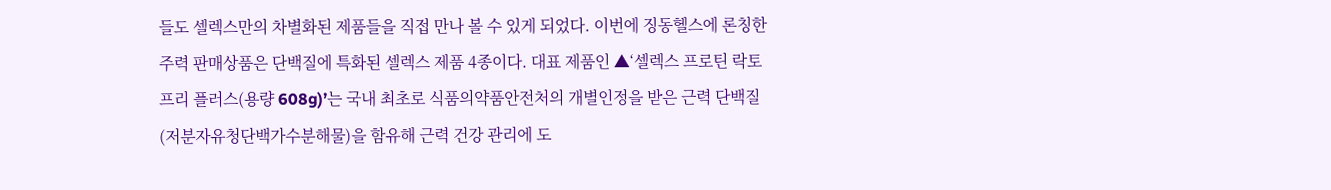들도 셀렉스만의 차별화된 제품들을 직접 만나 볼 수 있게 되었다. 이번에 징동헬스에 론칭한 주력 판매상품은 단백질에 특화된 셀렉스 제품 4종이다. 대표 제품인 ▲‘셀렉스 프로틴 락토프리 플러스(용량 608g)’는 국내 최초로 식품의약품안전처의 개별인정을 받은 근력 단백질(저분자유청단백가수분해물)을 함유해 근력 건강 관리에 도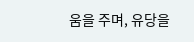움을 주며, 유당을